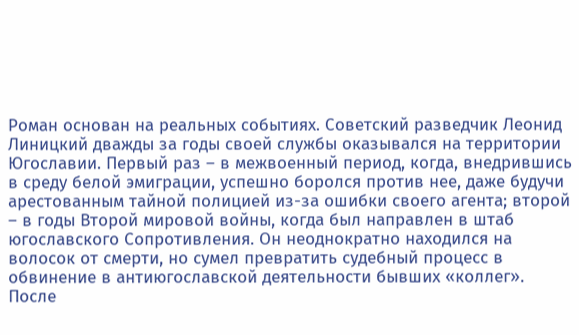Роман основан на реальных событиях. Советский разведчик Леонид Линицкий дважды за годы своей службы оказывался на территории Югославии. Первый раз – в межвоенный период, когда, внедрившись в среду белой эмиграции, успешно боролся против нее, даже будучи арестованным тайной полицией из-за ошибки своего агента; второй – в годы Второй мировой войны, когда был направлен в штаб югославского Сопротивления. Он неоднократно находился на волосок от смерти, но сумел превратить судебный процесс в обвинение в антиюгославской деятельности бывших «коллег». После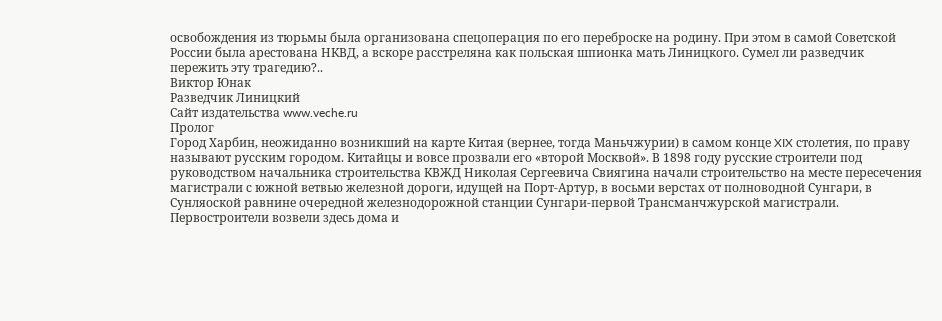освобождения из тюрьмы была организована спецоперация по его переброске на родину. При этом в самой Советской России была арестована НКВД, а вскоре расстреляна как польская шпионка мать Линицкого. Сумел ли разведчик пережить эту трагедию?..
Виктор Юнак
Разведчик Линицкий
Сайт издательства www.veche.ru
Пролог
Город Харбин, неожиданно возникший на карте Китая (вернее, тогда Маньчжурии) в самом конце XIX столетия, по праву называют русским городом. Китайцы и вовсе прозвали его «второй Москвой». В 1898 году русские строители под руководством начальника строительства КВЖД Николая Сергеевича Свиягина начали строительство на месте пересечения магистрали с южной ветвью железной дороги, идущей на Порт-Артур, в восьми верстах от полноводной Сунгари, в Сунляоской равнине очередной железнодорожной станции Сунгари-первой Трансманчжурской магистрали. Первостроители возвели здесь дома и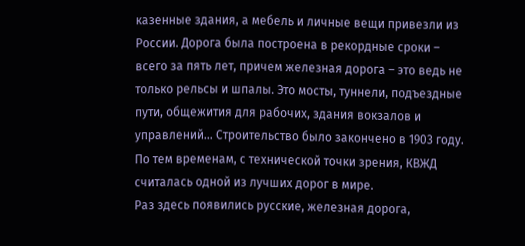казенные здания, а мебель и личные вещи привезли из России. Дорога была построена в рекордные сроки – всего за пять лет, причем железная дорога – это ведь не только рельсы и шпалы. Это мосты, туннели, подъездные пути, общежития для рабочих, здания вокзалов и управлений… Строительство было закончено в 1903 году. По тем временам, с технической точки зрения, КВЖД считалась одной из лучших дорог в мире.
Раз здесь появились русские, железная дорога,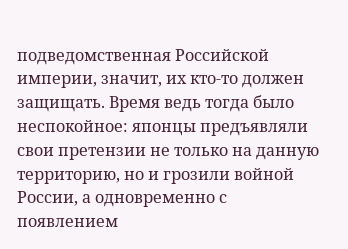подведомственная Российской империи, значит, их кто-то должен защищать. Время ведь тогда было неспокойное: японцы предъявляли свои претензии не только на данную территорию, но и грозили войной России, а одновременно с появлением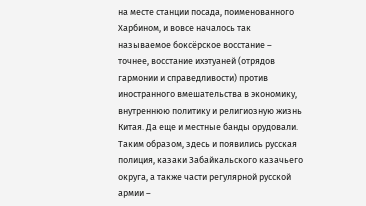на месте станции посада, поименованного Харбином, и вовсе началось так называемое боксёрское восстание – точнее, восстание ихэтуаней (отрядов гармонии и справедливости) против иностранного вмешательства в экономику, внутреннюю политику и религиозную жизнь Китая. Да еще и местные банды орудовали. Таким образом, здесь и появились русская полиция, казаки Забайкальского казачьего округа, а также части регулярной русской армии –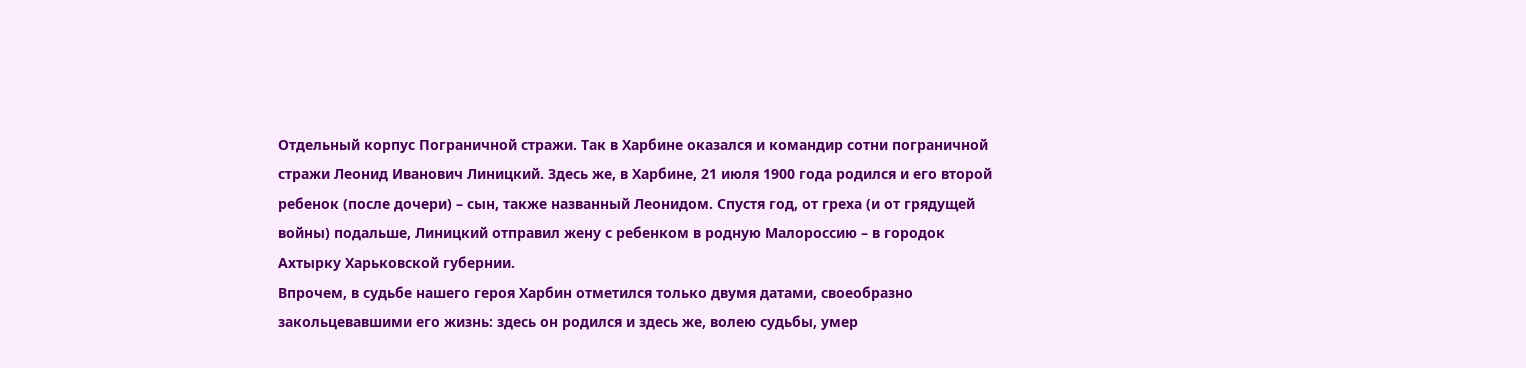Отдельный корпус Пограничной стражи. Так в Харбине оказался и командир сотни пограничной стражи Леонид Иванович Линицкий. Здесь же, в Харбине, 21 июля 1900 года родился и его второй ребенок (после дочери) – сын, также названный Леонидом. Спустя год, от греха (и от грядущей войны) подальше, Линицкий отправил жену с ребенком в родную Малороссию – в городок Ахтырку Харьковской губернии.
Впрочем, в судьбе нашего героя Харбин отметился только двумя датами, своеобразно закольцевавшими его жизнь: здесь он родился и здесь же, волею судьбы, умер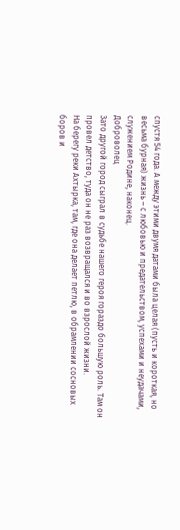спустя 54 года. А между этими двумя датами была целая (пусть и короткая, но весьма бурная) жизнь – с любовью и предательством, успехами и неудачами, служением Родине, наконец.
Доброволец
Зато другой город сыграл в судьбе нашего героя гораздо большую роль. Там он провел детство, туда он не раз возвращался и во взрослой жизни.
На берегу реки Ахтырка, там, где она делает петлю, в обрамлении сосновых боров и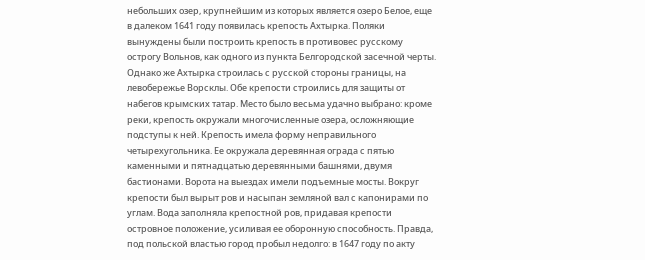небольших озер, крупнейшим из которых является озеро Белое, еще в далеком 1641 году появилась крепость Ахтырка. Поляки вынуждены были построить крепость в противовес русскому острогу Вольнов, как одного из пункта Белгородской засечной черты. Однако же Ахтырка строилась с русской стороны границы, на левобережье Ворсклы. Обе крепости строились для защиты от набегов крымских татар. Место было весьма удачно выбрано: кроме реки, крепость окружали многочисленные озера, осложняющие подступы к ней. Крепость имела форму неправильного четырехугольника. Ее окружала деревянная ограда с пятью каменными и пятнадцатью деревянными башнями, двумя бастионами. Ворота на выездах имели подъемные мосты. Вокруг крепости был вырыт ров и насыпан земляной вал с капонирами по углам. Вода заполняла крепостной ров, придавая крепости островное положение, усиливая ее оборонную способность. Правда, под польской властью город пробыл недолго: в 1647 году по акту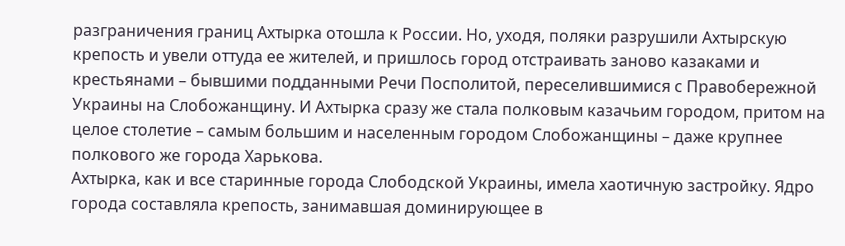разграничения границ Ахтырка отошла к России. Но, уходя, поляки разрушили Ахтырскую крепость и увели оттуда ее жителей, и пришлось город отстраивать заново казаками и крестьянами – бывшими подданными Речи Посполитой, переселившимися с Правобережной Украины на Слобожанщину. И Ахтырка сразу же стала полковым казачьим городом, притом на целое столетие – самым большим и населенным городом Слобожанщины – даже крупнее полкового же города Харькова.
Ахтырка, как и все старинные города Слободской Украины, имела хаотичную застройку. Ядро города составляла крепость, занимавшая доминирующее в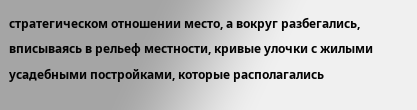стратегическом отношении место, а вокруг разбегались, вписываясь в рельеф местности, кривые улочки с жилыми усадебными постройками, которые располагались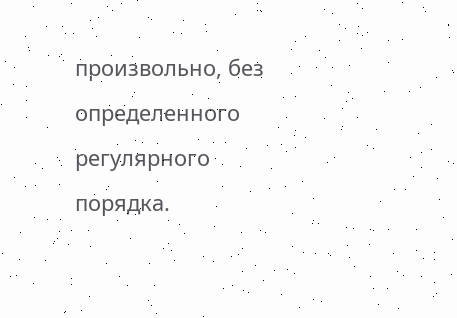произвольно, без определенного регулярного порядка.